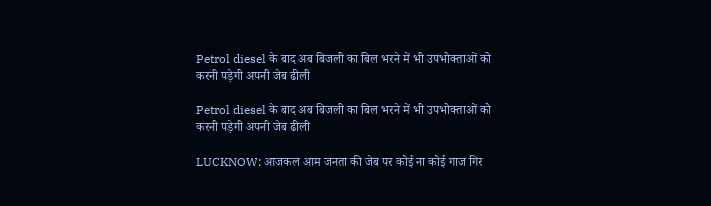Petrol diesel के बाद अब बिजली का बिल भरने में भी उपभोक्ताओं को करनी पड़ेगी अपनी जेब ढीली

Petrol diesel के बाद अब बिजली का बिल भरने में भी उपभोक्ताओं को करनी पड़ेगी अपनी जेब ढीली

LUCKNOW: आजकल आम जनता की जेब पर कोई ना कोई गाज गिर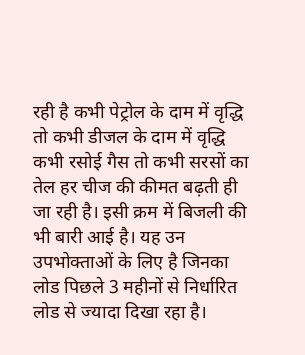रही है कभी पेट्रोल के दाम में वृद्धि तो कभी डीजल के दाम में वृद्धि कभी रसोई गैस तो कभी सरसों का तेल हर चीज की कीमत बढ़ती ही जा रही है। इसी क्रम में बिजली की भी बारी आई है। यह उन उपभोक्ताओं के लिए है जिनका लोड पिछले 3 महीनों से निर्धारित लोड से ज्यादा दिखा रहा है।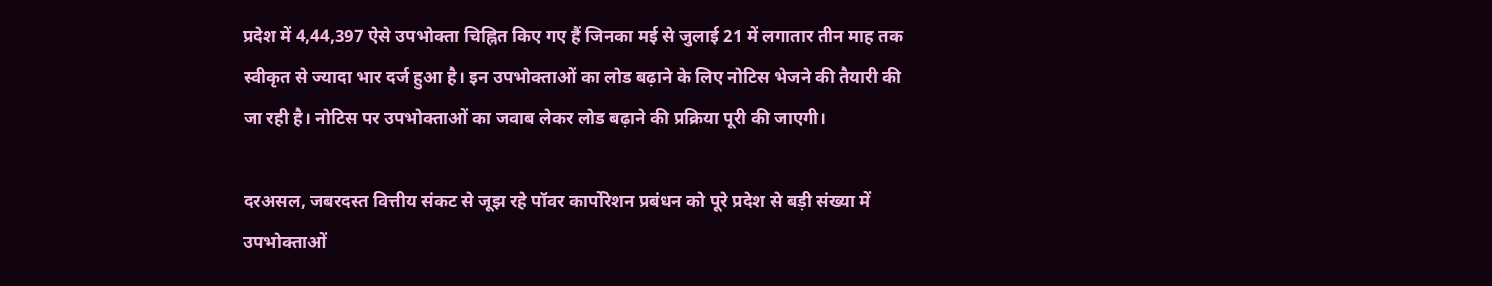प्रदेश में 4,44,397 ऐसे उपभोक्ता चिह्नित किए गए हैं जिनका मई से जुलाई 21 में लगातार तीन माह तक स्वीकृत से ज्यादा भार दर्ज हुआ है। इन उपभोक्ताओं का लोड बढ़ाने के लिए नोटिस भेजने की तैयारी की जा रही है। नोटिस पर उपभोक्ताओं का जवाब लेकर लोड बढ़ाने की प्रक्रिया पूरी की जाएगी।

दरअसल, जबरदस्त वित्तीय संकट से जूझ रहे पॉवर कार्पोरेशन प्रबंधन को पूरे प्रदेश से बड़ी संख्या में उपभोक्ताओं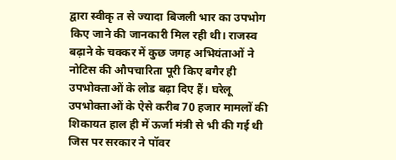द्वारा स्वीकृ त से ज्यादा बिजली भार का उपभोग किए जाने की जानकारी मिल रही थी। राजस्व बढ़ाने के चक्कर में कुछ जगह अभियंताओं ने नोटिस की औपचारिता पूरी किए बगैर ही उपभोक्ताओं के लोड बढ़ा दिए हैं। घरेलू उपभोक्ताओं के ऐसे करीब 70 हजार मामलों की शिकायत हाल ही में ऊर्जा मंत्री से भी की गई थी जिस पर सरकार ने पॉवर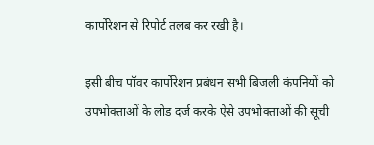कार्पोरेशन से रिपोर्ट तलब कर रखी है।

इसी बीच पॉवर कार्पोरेशन प्रबंधन सभी बिजली कंपनियों को उपभोक्ताओं के लोड दर्ज करके ऐसे उपभोक्ताओं की सूची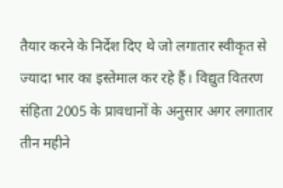तैयार करने के निर्देश दिए थे जो लगातार स्वीकृत से ज्यादा भार का इस्तेमाल कर रहे हैं। विद्युत वितरण संहिता 2005 के प्रावधानों के अनुसार अगर लगातार तीन महीने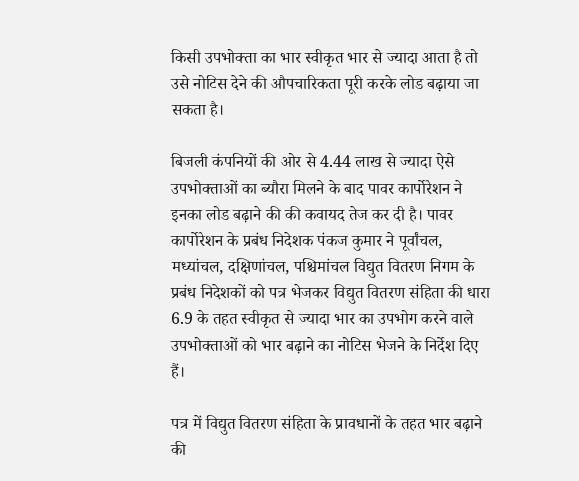किसी उपभोक्ता का भार स्वीकृत भार से ज्यादा आता है तो उसे नोटिस देने की औपचारिकता पूरी करके लोड बढ़ाया जा सकता है।

बिजली कंपनियों की ओर से 4.44 लाख से ज्यादा ऐसे उपभोक्ताओं का ब्यौरा मिलने के बाद पावर कार्पोरेशन ने इनका लोड बढ़ाने की की कवायद तेज कर दी है। पावर कार्पोरेशन के प्रबंध निदेशक पंकज कुमार ने पूर्वांचल, मध्यांचल, दक्षिणांचल, पश्चिमांचल विद्युत वितरण निगम के प्रबंध निदेशकों को पत्र भेजकर विद्युत वितरण संहिता की धारा 6.9 के तहत स्वीकृत से ज्यादा भार का उपभोग करने वाले उपभोक्ताओं को भार बढ़ाने का नोटिस भेजने के निर्देश दिए हैं।

पत्र में विद्युत वितरण संहिता के प्रावधानों के तहत भार बढ़ाने की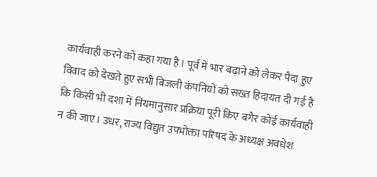कार्यवाही करने को कहा गया है। पूर्व में भार बढ़ाने को लेकर पैदा हुए विवाद को देखते हुए सभी बिजली कंपनियों को सख्त हिदायत दी गई है कि किसी भी दशा में नियमानुसार प्रक्रिया पूरी किए बगैर कोई कार्यवाही न की जाए। उधर, राज्य विद्युत उपभोक्ता परिषद के अध्यक्ष अवधेश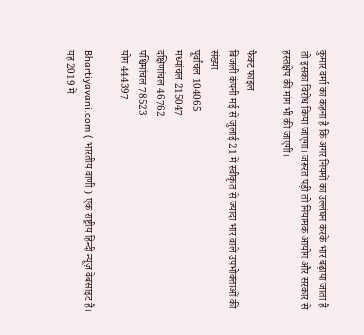कुमार वर्मा का कहना है कि अगर नियमों का उल्लंघन करके भार बढ़ाया जाता है तो इसका विरोध किया जाएगा। जरूरत पड़ी तो नियामक आयोग और सरकार से हस्तक्षेप की मांग भी की जाएगी।

फैक्ट फाइल
बिजली कंपनी मई से जुलाई 21 में स्वीकृत से ज्यादा भार वाले उपभोक्ताओं की संख्या
पूर्वांचल 104065
मध्यांचल 215047
दक्षिणांचल 46762
पश्चिमांचल 78523
योग 444397

Bhartiyavani.com ( भारतीय वाणी ) एक राष्ट्रीय हिन्दी न्यूज़ वेबसाइट है। यह 2019 में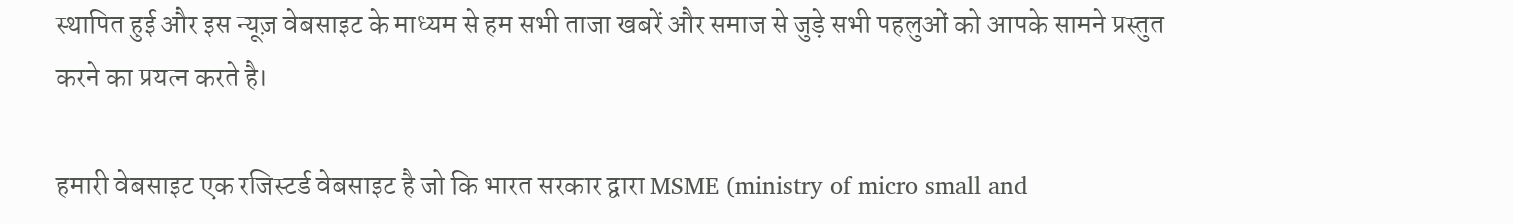स्थापित हुई और इस न्यूज़ वेबसाइट के माध्यम से हम सभी ताजा खबरें और समाज से जुड़े सभी पहलुओं को आपके सामने प्रस्तुत करने का प्रयत्न करते है।

हमारी वेबसाइट एक रजिस्टर्ड वेबसाइट है जो कि भारत सरकार द्वारा MSME (ministry of micro small and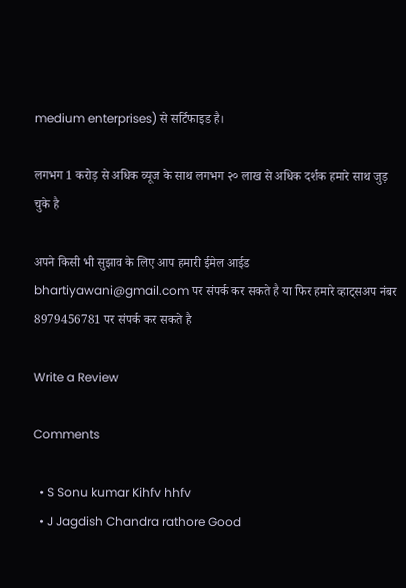medium enterprises) से सर्टिफाइड है।

लगभग 1 करोड़ से अधिक व्यूज के साथ लगभग २० लाख से अधिक दर्शक हमारे साथ जुड़ चुके है

अपने किसी भी सुझाव के लिए आप हमारी ईमेल आईड bhartiyawani@gmail.com पर संपर्क कर सकते है या फिर हमारे व्हाट्सअप नंबर 8979456781 पर संपर्क कर सकते है

Write a Review

Comments

  • S Sonu kumar Kihfv hhfv
  • J Jagdish Chandra rathore Good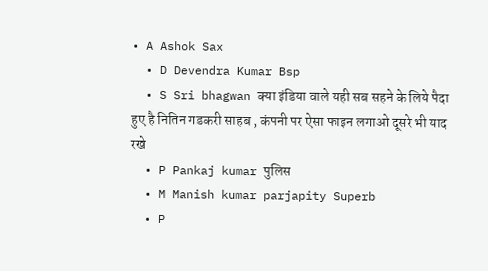• A Ashok Sax
  • D Devendra Kumar Bsp
  • S Sri bhagwan क्या इंडिया वाले यही सब सहने के लिये पैदा हुए है नितिन गडकरी साहब , कंपनी पर ऐसा फाइन लगाओ दूसरे भी याद रखे
  • P Pankaj kumar पुलिस
  • M Manish kumar parjapity Superb
  • P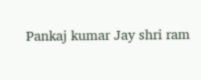Pankaj kumar Jay shri ram